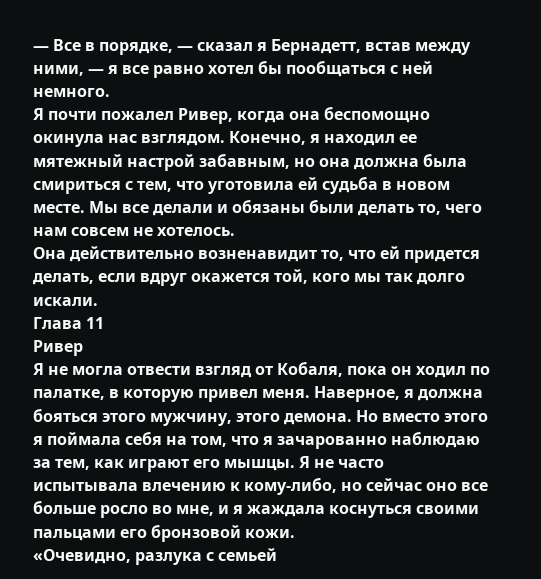— Все в порядке, — сказал я Бернадетт, встав между ними, — я все равно хотел бы пообщаться с ней немного.
Я почти пожалел Ривер, когда она беспомощно окинула нас взглядом. Конечно, я находил ее мятежный настрой забавным, но она должна была смириться с тем, что уготовила ей судьба в новом месте. Мы все делали и обязаны были делать то, чего нам совсем не хотелось.
Она действительно возненавидит то, что ей придется делать, если вдруг окажется той, кого мы так долго искали.
Глава 11
Ривер
Я не могла отвести взгляд от Кобаля, пока он ходил по палатке, в которую привел меня. Наверное, я должна бояться этого мужчину, этого демона. Но вместо этого я поймала себя на том, что я зачарованно наблюдаю за тем, как играют его мышцы. Я не часто испытывала влечению к кому-либо, но сейчас оно все больше росло во мне, и я жаждала коснуться своими пальцами его бронзовой кожи.
«Очевидно, разлука с семьей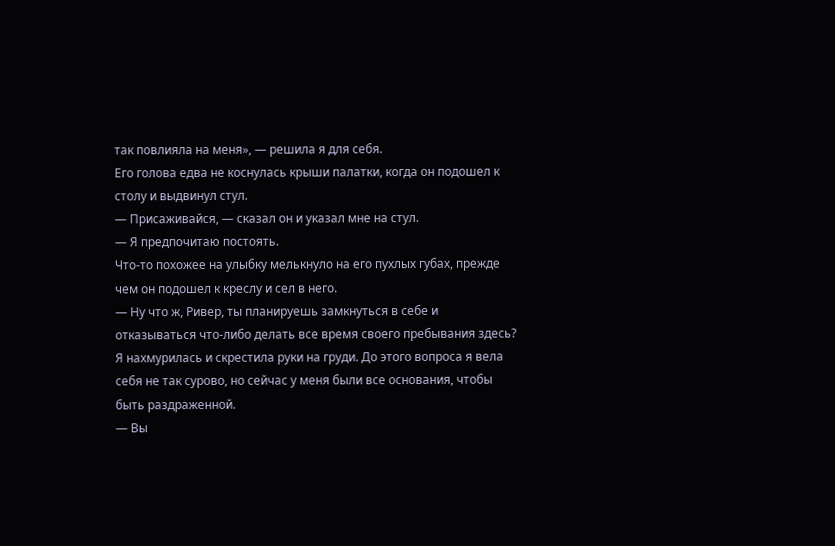так повлияла на меня», — решила я для себя.
Его голова едва не коснулась крыши палатки, когда он подошел к столу и выдвинул стул.
— Присаживайся, — сказал он и указал мне на стул.
— Я предпочитаю постоять.
Что-то похожее на улыбку мелькнуло на его пухлых губах, прежде чем он подошел к креслу и сел в него.
— Ну что ж, Ривер, ты планируешь замкнуться в себе и отказываться что-либо делать все время своего пребывания здесь?
Я нахмурилась и скрестила руки на груди. До этого вопроса я вела себя не так сурово, но сейчас у меня были все основания, чтобы быть раздраженной.
— Вы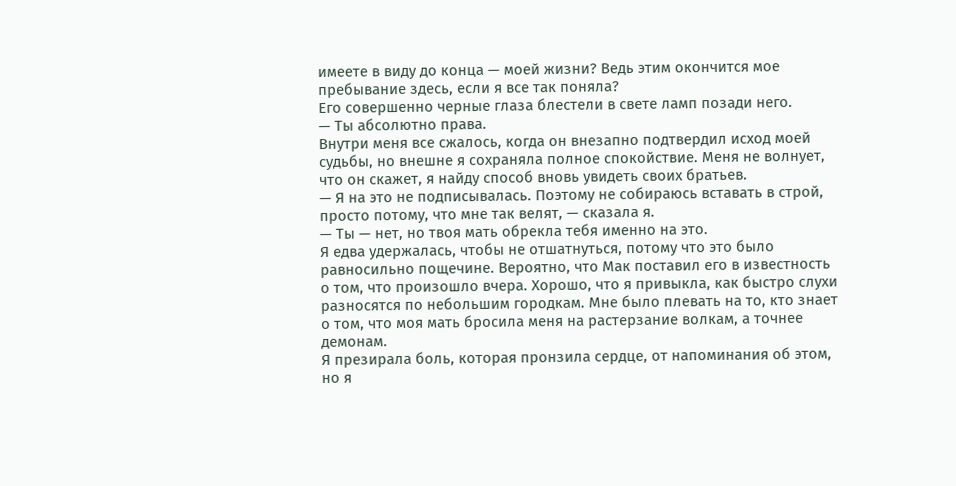имеете в виду до конца — моей жизни? Ведь этим окончится мое пребывание здесь, если я все так поняла?
Его совершенно черные глаза блестели в свете ламп позади него.
— Ты абсолютно права.
Внутри меня все сжалось, когда он внезапно подтвердил исход моей судьбы, но внешне я сохраняла полное спокойствие. Меня не волнует, что он скажет, я найду способ вновь увидеть своих братьев.
— Я на это не подписывалась. Поэтому не собираюсь вставать в строй, просто потому, что мне так велят, — сказала я.
— Ты — нет, но твоя мать обрекла тебя именно на это.
Я едва удержалась, чтобы не отшатнуться, потому что это было равносильно пощечине. Вероятно, что Мак поставил его в известность о том, что произошло вчера. Хорошо, что я привыкла, как быстро слухи разносятся по небольшим городкам. Мне было плевать на то, кто знает о том, что моя мать бросила меня на растерзание волкам, а точнее демонам.
Я презирала боль, которая пронзила сердце, от напоминания об этом, но я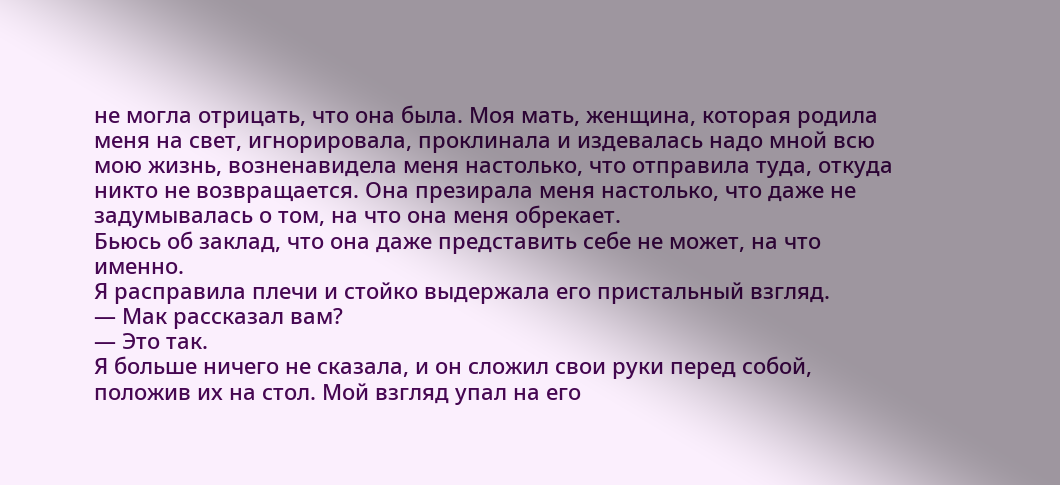не могла отрицать, что она была. Моя мать, женщина, которая родила меня на свет, игнорировала, проклинала и издевалась надо мной всю мою жизнь, возненавидела меня настолько, что отправила туда, откуда никто не возвращается. Она презирала меня настолько, что даже не задумывалась о том, на что она меня обрекает.
Бьюсь об заклад, что она даже представить себе не может, на что именно.
Я расправила плечи и стойко выдержала его пристальный взгляд.
— Мак рассказал вам?
— Это так.
Я больше ничего не сказала, и он сложил свои руки перед собой, положив их на стол. Мой взгляд упал на его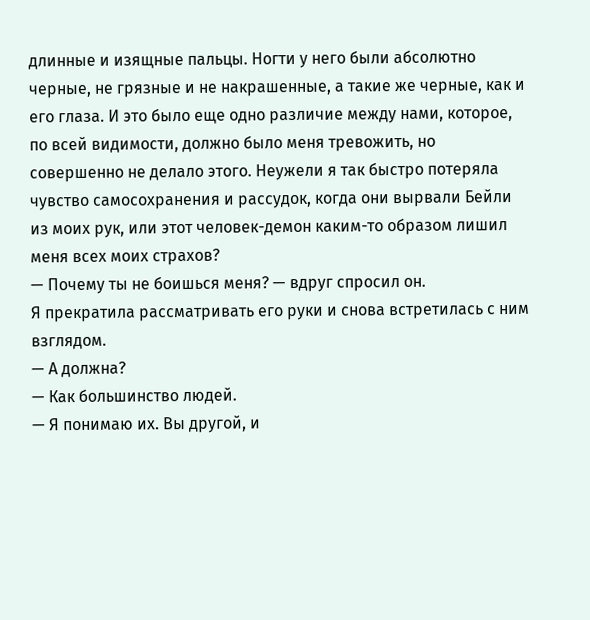длинные и изящные пальцы. Ногти у него были абсолютно черные, не грязные и не накрашенные, а такие же черные, как и его глаза. И это было еще одно различие между нами, которое, по всей видимости, должно было меня тревожить, но совершенно не делало этого. Неужели я так быстро потеряла чувство самосохранения и рассудок, когда они вырвали Бейли из моих рук, или этот человек-демон каким-то образом лишил меня всех моих страхов?
— Почему ты не боишься меня? — вдруг спросил он.
Я прекратила рассматривать его руки и снова встретилась с ним взглядом.
— А должна?
— Как большинство людей.
— Я понимаю их. Вы другой, и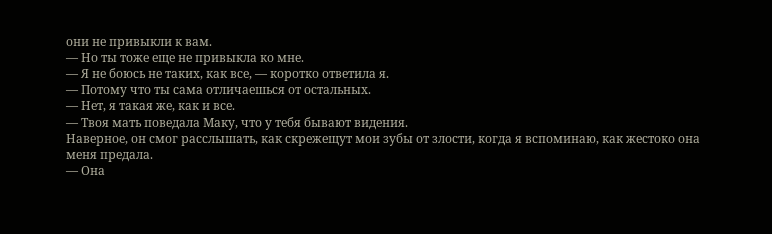они не привыкли к вам.
— Но ты тоже еще не привыкла ко мне.
— Я не боюсь не таких, как все, — коротко ответила я.
— Потому что ты сама отличаешься от остальных.
— Нет, я такая же, как и все.
— Твоя мать поведала Маку, что у тебя бывают видения.
Наверное, он смог расслышать, как скрежещут мои зубы от злости, когда я вспоминаю, как жестоко она меня предала.
— Она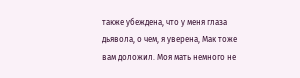также убеждена, что у меня глаза дьявола, о чем, я уверена, Мак тоже вам доложил. Моя мать немного не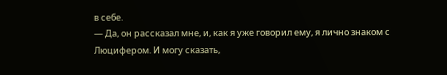в себе.
— Да, он рассказал мне, и, как я уже говорил ему, я лично знаком с Люцифером. И могу сказать,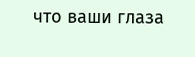что ваши глаза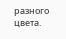разного цвета.